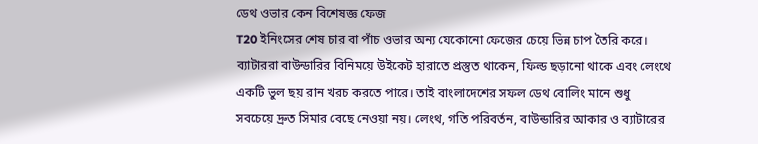ডেথ ওভার কেন বিশেষজ্ঞ ফেজ
T20 ইনিংসের শেষ চার বা পাঁচ ওভার অন্য যেকোনো ফেজের চেয়ে ভিন্ন চাপ তৈরি করে। ব্যাটাররা বাউন্ডারির বিনিময়ে উইকেট হারাতে প্রস্তুত থাকেন, ফিল্ড ছড়ানো থাকে এবং লেংথে একটি ভুল ছয় রান খরচ করতে পারে। তাই বাংলাদেশের সফল ডেথ বোলিং মানে শুধু সবচেয়ে দ্রুত সিমার বেছে নেওয়া নয়। লেংথ, গতি পরিবর্তন, বাউন্ডারির আকার ও ব্যাটারের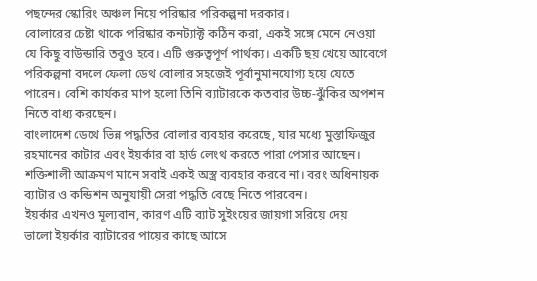পছন্দের স্কোরিং অঞ্চল নিয়ে পরিষ্কার পরিকল্পনা দরকার।
বোলারের চেষ্টা থাকে পরিষ্কার কনট্যাক্ট কঠিন করা, একই সঙ্গে মেনে নেওয়া যে কিছু বাউন্ডারি তবুও হবে। এটি গুরুত্বপূর্ণ পার্থক্য। একটি ছয় খেয়ে আবেগে পরিকল্পনা বদলে ফেলা ডেথ বোলার সহজেই পূর্বানুমানযোগ্য হয়ে যেতে পারেন। বেশি কার্যকর মাপ হলো তিনি ব্যাটারকে কতবার উচ্চ-ঝুঁকির অপশন নিতে বাধ্য করছেন।
বাংলাদেশ ডেথে ভিন্ন পদ্ধতির বোলার ব্যবহার করেছে, যার মধ্যে মুস্তাফিজুর রহমানের কাটার এবং ইয়র্কার বা হার্ড লেংথ করতে পারা পেসার আছেন। শক্তিশালী আক্রমণ মানে সবাই একই অস্ত্র ব্যবহার করবে না। বরং অধিনায়ক ব্যাটার ও কন্ডিশন অনুযায়ী সেরা পদ্ধতি বেছে নিতে পারবেন।
ইয়র্কার এখনও মূল্যবান, কারণ এটি ব্যাট সুইংয়ের জায়গা সরিয়ে দেয়
ভালো ইয়র্কার ব্যাটারের পায়ের কাছে আসে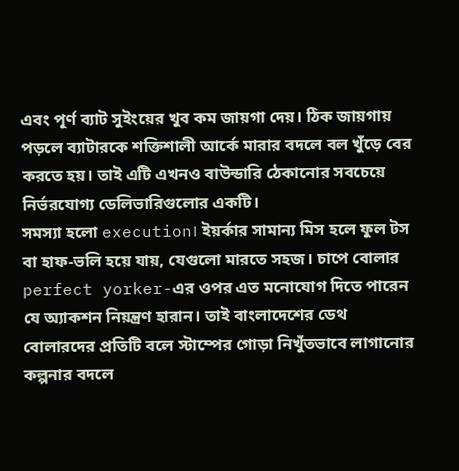এবং পূর্ণ ব্যাট সুইংয়ের খুব কম জায়গা দেয়। ঠিক জায়গায় পড়লে ব্যাটারকে শক্তিশালী আর্কে মারার বদলে বল খুঁড়ে বের করতে হয়। তাই এটি এখনও বাউন্ডারি ঠেকানোর সবচেয়ে নির্ভরযোগ্য ডেলিভারিগুলোর একটি।
সমস্যা হলো execution। ইয়র্কার সামান্য মিস হলে ফুল টস বা হাফ-ভলি হয়ে যায়, যেগুলো মারতে সহজ। চাপে বোলার perfect yorker-এর ওপর এত মনোযোগ দিতে পারেন যে অ্যাকশন নিয়ন্ত্রণ হারান। তাই বাংলাদেশের ডেথ বোলারদের প্রতিটি বলে স্টাম্পের গোড়া নিখুঁতভাবে লাগানোর কল্পনার বদলে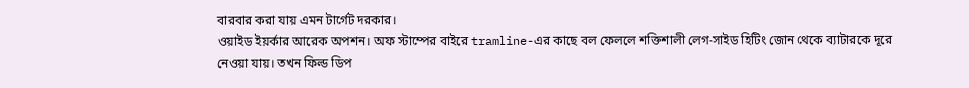বারবার করা যায় এমন টার্গেট দরকার।
ওয়াইড ইয়র্কার আরেক অপশন। অফ স্টাম্পের বাইরে tramline-এর কাছে বল ফেললে শক্তিশালী লেগ-সাইড হিটিং জোন থেকে ব্যাটারকে দূরে নেওয়া যায়। তখন ফিল্ড ডিপ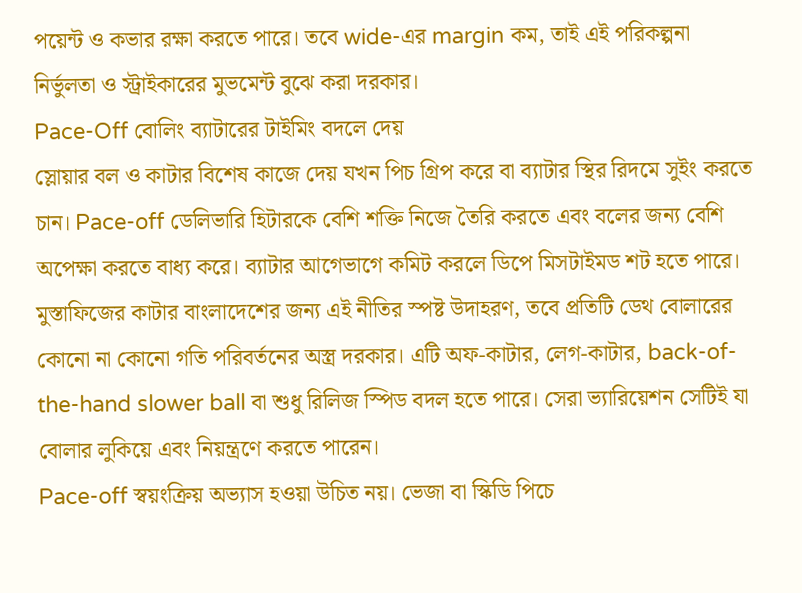পয়েন্ট ও কভার রক্ষা করতে পারে। তবে wide-এর margin কম, তাই এই পরিকল্পনা নির্ভুলতা ও স্ট্রাইকারের মুভমেন্ট বুঝে করা দরকার।
Pace-Off বোলিং ব্যাটারের টাইমিং বদলে দেয়
স্লোয়ার বল ও কাটার বিশেষ কাজে দেয় যখন পিচ গ্রিপ করে বা ব্যাটার স্থির রিদমে সুইং করতে চান। Pace-off ডেলিভারি হিটারকে বেশি শক্তি নিজে তৈরি করতে এবং বলের জন্য বেশি অপেক্ষা করতে বাধ্য করে। ব্যাটার আগেভাগে কমিট করলে ডিপে মিসটাইমড শট হতে পারে।
মুস্তাফিজের কাটার বাংলাদেশের জন্য এই নীতির স্পষ্ট উদাহরণ, তবে প্রতিটি ডেথ বোলারের কোনো না কোনো গতি পরিবর্তনের অস্ত্র দরকার। এটি অফ-কাটার, লেগ-কাটার, back-of-the-hand slower ball বা শুধু রিলিজ স্পিড বদল হতে পারে। সেরা ভ্যারিয়েশন সেটিই যা বোলার লুকিয়ে এবং নিয়ন্ত্রণে করতে পারেন।
Pace-off স্বয়ংক্রিয় অভ্যাস হওয়া উচিত নয়। ভেজা বা স্কিডি পিচে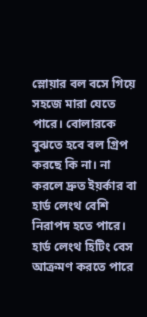স্লোয়ার বল বসে গিয়ে সহজে মারা যেতে পারে। বোলারকে বুঝতে হবে বল গ্রিপ করছে কি না। না করলে দ্রুত ইয়র্কার বা হার্ড লেংথ বেশি নিরাপদ হতে পারে।
হার্ড লেংথ হিটিং বেস আক্রমণ করতে পারে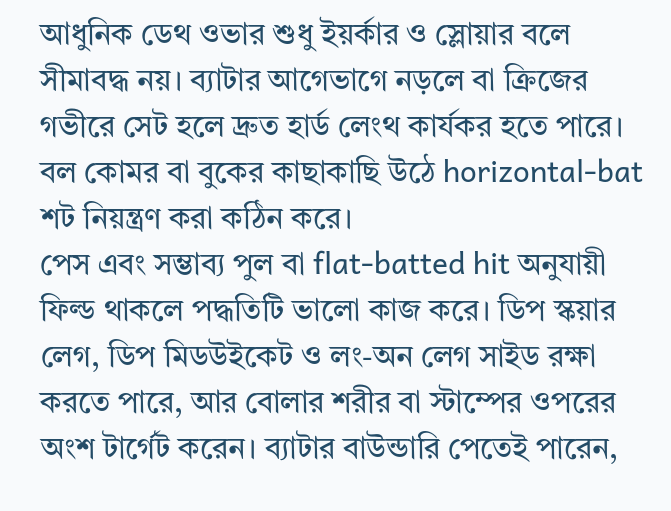আধুনিক ডেথ ওভার শুধু ইয়র্কার ও স্লোয়ার বলে সীমাবদ্ধ নয়। ব্যাটার আগেভাগে নড়লে বা ক্রিজের গভীরে সেট হলে দ্রুত হার্ড লেংথ কার্যকর হতে পারে। বল কোমর বা বুকের কাছাকাছি উঠে horizontal-bat শট নিয়ন্ত্রণ করা কঠিন করে।
পেস এবং সম্ভাব্য পুল বা flat-batted hit অনুযায়ী ফিল্ড থাকলে পদ্ধতিটি ভালো কাজ করে। ডিপ স্কয়ার লেগ, ডিপ মিডউইকেট ও লং-অন লেগ সাইড রক্ষা করতে পারে, আর বোলার শরীর বা স্টাম্পের ওপরের অংশ টার্গেট করেন। ব্যাটার বাউন্ডারি পেতেই পারেন,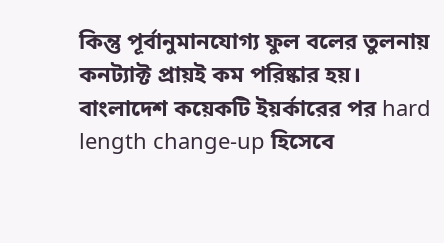কিন্তু পূর্বানুমানযোগ্য ফুল বলের তুলনায় কনট্যাক্ট প্রায়ই কম পরিষ্কার হয়।
বাংলাদেশ কয়েকটি ইয়র্কারের পর hard length change-up হিসেবে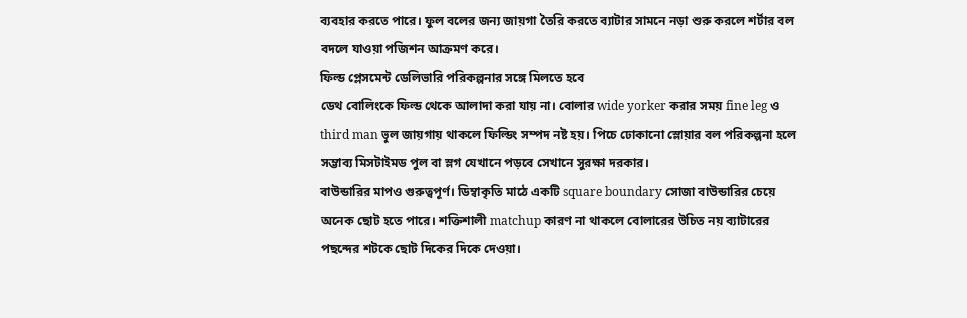ব্যবহার করতে পারে। ফুল বলের জন্য জায়গা তৈরি করতে ব্যাটার সামনে নড়া শুরু করলে শর্টার বল বদলে যাওয়া পজিশন আক্রমণ করে।
ফিল্ড প্লেসমেন্ট ডেলিভারি পরিকল্পনার সঙ্গে মিলতে হবে
ডেথ বোলিংকে ফিল্ড থেকে আলাদা করা যায় না। বোলার wide yorker করার সময় fine leg ও third man ভুল জায়গায় থাকলে ফিল্ডিং সম্পদ নষ্ট হয়। পিচে ঢোকানো স্লোয়ার বল পরিকল্পনা হলে সম্ভাব্য মিসটাইমড পুল বা স্লগ যেখানে পড়বে সেখানে সুরক্ষা দরকার।
বাউন্ডারির মাপও গুরুত্বপূর্ণ। ডিম্বাকৃতি মাঠে একটি square boundary সোজা বাউন্ডারির চেয়ে অনেক ছোট হতে পারে। শক্তিশালী matchup কারণ না থাকলে বোলারের উচিত নয় ব্যাটারের পছন্দের শটকে ছোট দিকের দিকে দেওয়া।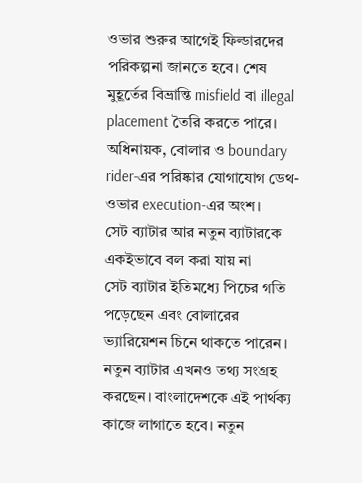ওভার শুরুর আগেই ফিল্ডারদের পরিকল্পনা জানতে হবে। শেষ মুহূর্তের বিভ্রান্তি misfield বা illegal placement তৈরি করতে পারে। অধিনায়ক, বোলার ও boundary rider-এর পরিষ্কার যোগাযোগ ডেথ-ওভার execution-এর অংশ।
সেট ব্যাটার আর নতুন ব্যাটারকে একইভাবে বল করা যায় না
সেট ব্যাটার ইতিমধ্যে পিচের গতি পড়েছেন এবং বোলারের ভ্যারিয়েশন চিনে থাকতে পারেন। নতুন ব্যাটার এখনও তথ্য সংগ্রহ করছেন। বাংলাদেশকে এই পার্থক্য কাজে লাগাতে হবে। নতুন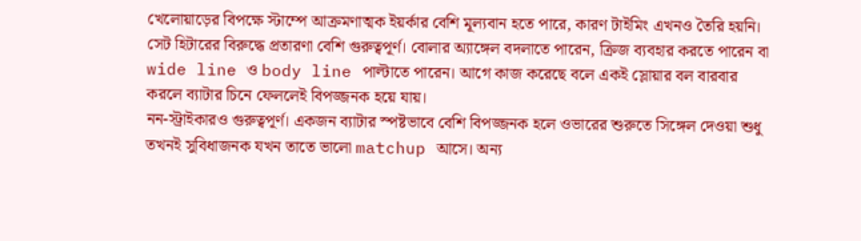খেলোয়াড়ের বিপক্ষে স্টাম্পে আক্রমণাত্মক ইয়র্কার বেশি মূল্যবান হতে পারে, কারণ টাইমিং এখনও তৈরি হয়নি।
সেট হিটারের বিরুদ্ধে প্রতারণা বেশি গুরুত্বপূর্ণ। বোলার অ্যাঙ্গেল বদলাতে পারেন, ক্রিজ ব্যবহার করতে পারেন বা wide line ও body line পাল্টাতে পারেন। আগে কাজ করেছে বলে একই স্লোয়ার বল বারবার করলে ব্যাটার চিনে ফেললেই বিপজ্জনক হয়ে যায়।
নন-স্ট্রাইকারও গুরুত্বপূর্ণ। একজন ব্যাটার স্পষ্টভাবে বেশি বিপজ্জনক হলে ওভারের শুরুতে সিঙ্গেল দেওয়া শুধু তখনই সুবিধাজনক যখন তাতে ভালো matchup আসে। অন্য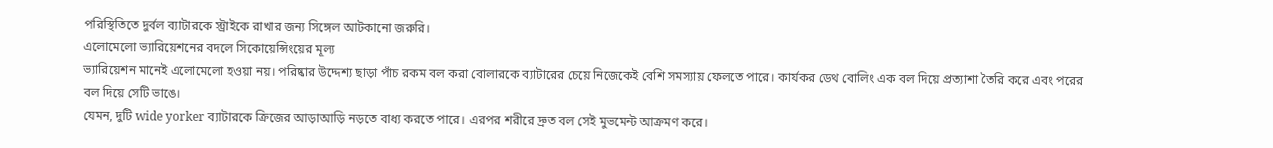পরিস্থিতিতে দুর্বল ব্যাটারকে স্ট্রাইকে রাখার জন্য সিঙ্গেল আটকানো জরুরি।
এলোমেলো ভ্যারিয়েশনের বদলে সিকোয়েন্সিংয়ের মূল্য
ভ্যারিয়েশন মানেই এলোমেলো হওয়া নয়। পরিষ্কার উদ্দেশ্য ছাড়া পাঁচ রকম বল করা বোলারকে ব্যাটারের চেয়ে নিজেকেই বেশি সমস্যায় ফেলতে পারে। কার্যকর ডেথ বোলিং এক বল দিয়ে প্রত্যাশা তৈরি করে এবং পরের বল দিয়ে সেটি ভাঙে।
যেমন, দুটি wide yorker ব্যাটারকে ক্রিজের আড়াআড়ি নড়তে বাধ্য করতে পারে। এরপর শরীরে দ্রুত বল সেই মুভমেন্ট আক্রমণ করে।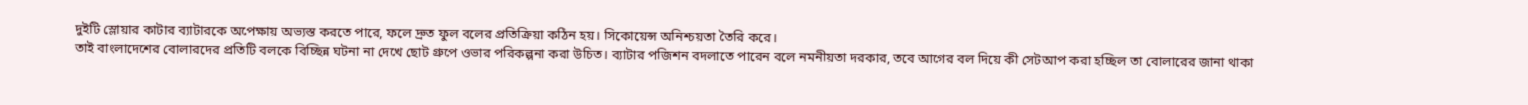দুইটি স্লোয়ার কাটার ব্যাটারকে অপেক্ষায় অভ্যস্ত করতে পারে, ফলে দ্রুত ফুল বলের প্রতিক্রিয়া কঠিন হয়। সিকোয়েন্স অনিশ্চয়তা তৈরি করে।
তাই বাংলাদেশের বোলারদের প্রতিটি বলকে বিচ্ছিন্ন ঘটনা না দেখে ছোট গ্রুপে ওভার পরিকল্পনা করা উচিত। ব্যাটার পজিশন বদলাতে পারেন বলে নমনীয়তা দরকার, তবে আগের বল দিয়ে কী সেটআপ করা হচ্ছিল তা বোলারের জানা থাকা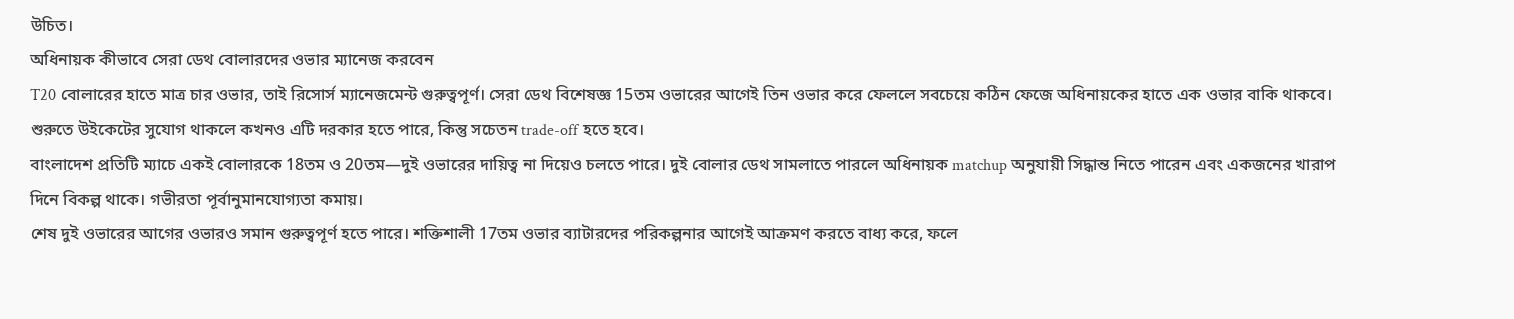উচিত।
অধিনায়ক কীভাবে সেরা ডেথ বোলারদের ওভার ম্যানেজ করবেন
T20 বোলারের হাতে মাত্র চার ওভার, তাই রিসোর্স ম্যানেজমেন্ট গুরুত্বপূর্ণ। সেরা ডেথ বিশেষজ্ঞ 15তম ওভারের আগেই তিন ওভার করে ফেললে সবচেয়ে কঠিন ফেজে অধিনায়কের হাতে এক ওভার বাকি থাকবে। শুরুতে উইকেটের সুযোগ থাকলে কখনও এটি দরকার হতে পারে, কিন্তু সচেতন trade-off হতে হবে।
বাংলাদেশ প্রতিটি ম্যাচে একই বোলারকে 18তম ও 20তম—দুই ওভারের দায়িত্ব না দিয়েও চলতে পারে। দুই বোলার ডেথ সামলাতে পারলে অধিনায়ক matchup অনুযায়ী সিদ্ধান্ত নিতে পারেন এবং একজনের খারাপ দিনে বিকল্প থাকে। গভীরতা পূর্বানুমানযোগ্যতা কমায়।
শেষ দুই ওভারের আগের ওভারও সমান গুরুত্বপূর্ণ হতে পারে। শক্তিশালী 17তম ওভার ব্যাটারদের পরিকল্পনার আগেই আক্রমণ করতে বাধ্য করে, ফলে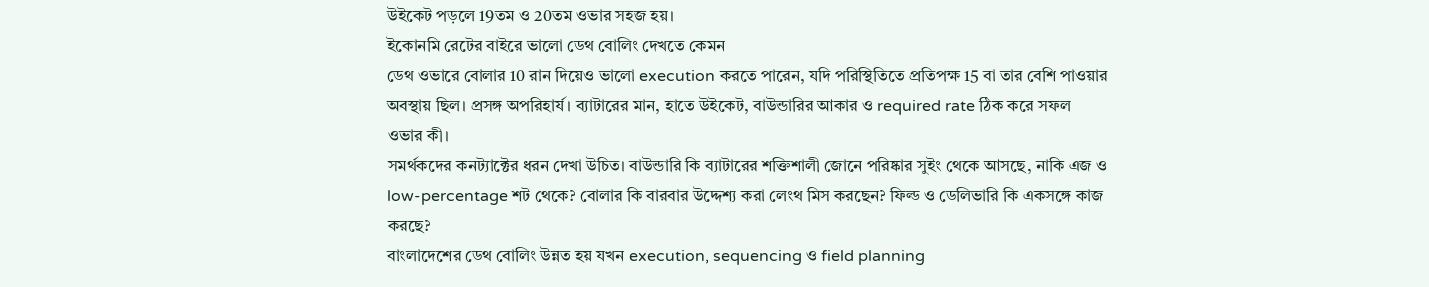উইকেট পড়লে 19তম ও 20তম ওভার সহজ হয়।
ইকোনমি রেটের বাইরে ভালো ডেথ বোলিং দেখতে কেমন
ডেথ ওভারে বোলার 10 রান দিয়েও ভালো execution করতে পারেন, যদি পরিস্থিতিতে প্রতিপক্ষ 15 বা তার বেশি পাওয়ার অবস্থায় ছিল। প্রসঙ্গ অপরিহার্য। ব্যাটারের মান, হাতে উইকেট, বাউন্ডারির আকার ও required rate ঠিক করে সফল ওভার কী।
সমর্থকদের কনট্যাক্টের ধরন দেখা উচিত। বাউন্ডারি কি ব্যাটারের শক্তিশালী জোনে পরিষ্কার সুইং থেকে আসছে, নাকি এজ ও low-percentage শট থেকে? বোলার কি বারবার উদ্দেশ্য করা লেংথ মিস করছেন? ফিল্ড ও ডেলিভারি কি একসঙ্গে কাজ করছে?
বাংলাদেশের ডেথ বোলিং উন্নত হয় যখন execution, sequencing ও field planning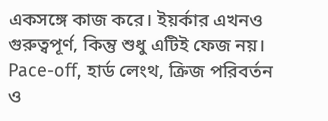একসঙ্গে কাজ করে। ইয়র্কার এখনও গুরুত্বপূর্ণ, কিন্তু শুধু এটিই ফেজ নয়। Pace-off, হার্ড লেংথ, ক্রিজ পরিবর্তন ও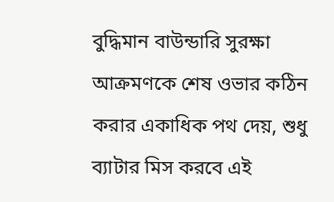বুদ্ধিমান বাউন্ডারি সুরক্ষা আক্রমণকে শেষ ওভার কঠিন করার একাধিক পথ দেয়, শুধু ব্যাটার মিস করবে এই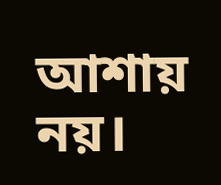আশায় নয়।